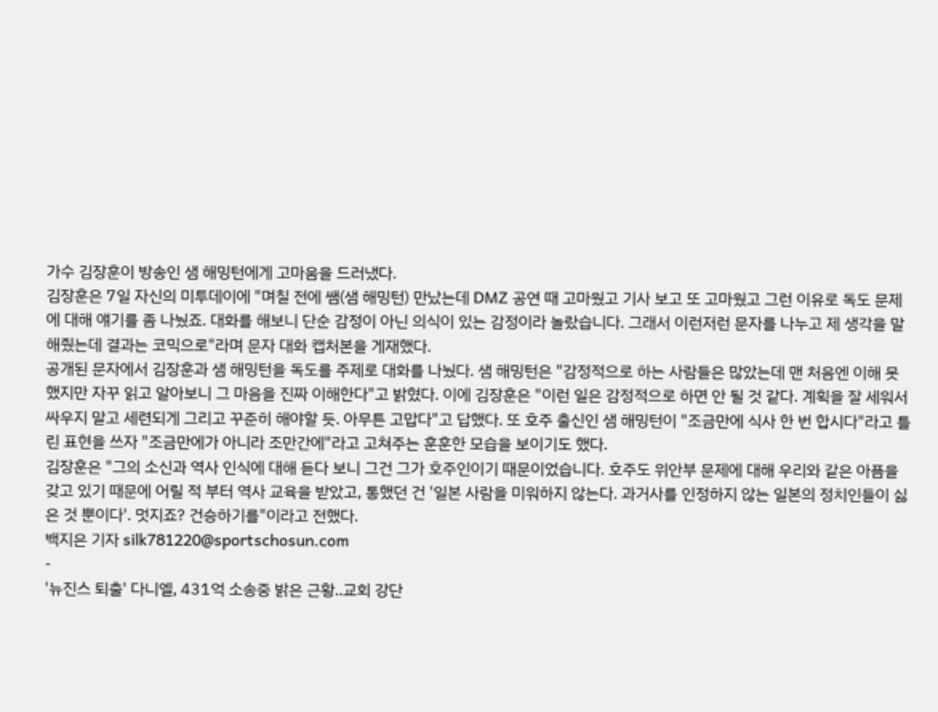가수 김장훈이 방송인 샘 해밍턴에게 고마움을 드러냈다.
김장훈은 7일 자신의 미투데이에 "며칠 전에 쌤(샘 해밍턴) 만났는데 DMZ 공연 때 고마웠고 기사 보고 또 고마웠고 그런 이유로 독도 문제에 대해 얘기를 좀 나눴죠. 대화를 해보니 단순 감정이 아닌 의식이 있는 감정이라 놀랐습니다. 그래서 이런저런 문자를 나누고 제 생각을 말해줬는데 결과는 코믹으로"라며 문자 대화 캡처본을 게재했다.
공개된 문자에서 김장훈과 샘 해밍턴을 독도를 주제로 대화를 나눴다. 샘 해밍턴은 "감정적으로 하는 사람들은 많았는데 맨 처음엔 이해 못했지만 자꾸 읽고 알아보니 그 마음을 진짜 이해한다"고 밝혔다. 이에 김장훈은 "이런 일은 감정적으로 하면 안 될 것 같다. 계획을 잘 세워서 싸우지 말고 세련되게 그리고 꾸준히 해야할 듯. 아무튼 고맙다"고 답했다. 또 호주 출신인 샘 해밍턴이 "조금만에 식사 한 번 합시다"라고 틀린 표현을 쓰자 "조금만에가 아니라 조만간에"라고 고쳐주는 훈훈한 모습을 보이기도 했다.
김장훈은 "그의 소신과 역사 인식에 대해 듣다 보니 그건 그가 호주인이기 때문이었습니다. 호주도 위안부 문제에 대해 우리와 같은 아픔을 갖고 있기 때문에 어릴 적 부터 역사 교육을 받았고, 통했던 건 '일본 사람을 미워하지 않는다. 과거사를 인정하지 않는 일본의 정치인들이 싫은 것 뿐이다'. 멋지죠? 건승하기를"이라고 전했다.
백지은 기자 silk781220@sportschosun.com
-
'뉴진스 퇴출' 다니엘, 431억 소송중 밝은 근황..교회 강단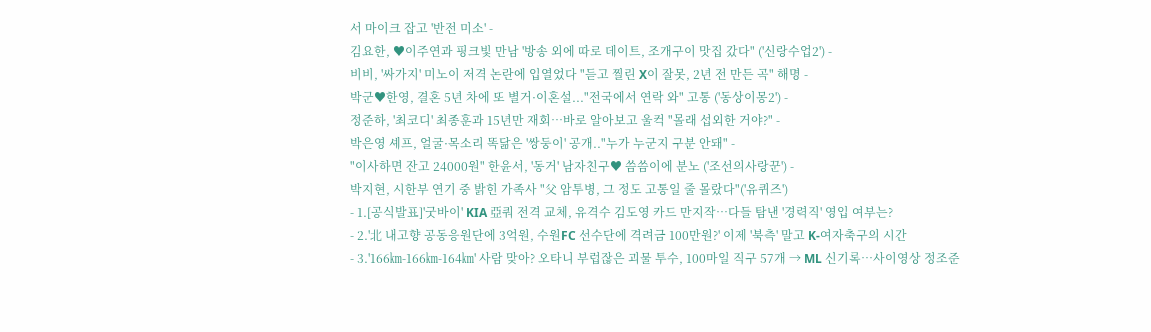서 마이크 잡고 '반전 미소' -
김요한, ♥이주연과 핑크빛 만남 '방송 외에 따로 데이트, 조개구이 맛집 갔다" ('신랑수업2') -
비비, '싸가지' 미노이 저격 논란에 입열었다 "듣고 찔린 X이 잘못, 2년 전 만든 곡" 해명 -
박군♥한영, 결혼 5년 차에 또 별거·이혼설..."전국에서 연락 와" 고통 ('동상이몽2') -
정준하, '최코디' 최종훈과 15년만 재회…바로 알아보고 울컥 "몰래 섭외한 거야?" -
박은영 셰프, 얼굴·목소리 똑닮은 '쌍둥이' 공개.."누가 누군지 구분 안돼" -
"이사하면 잔고 24000원" 한윤서, '동거' 남자친구♥ 씀씀이에 분노 ('조선의사랑꾼') -
박지현, 시한부 연기 중 밝힌 가족사 "父 암투병, 그 정도 고통일 줄 몰랐다"('유퀴즈')
- 1.[공식발표]'굿바이' KIA 亞쿼 전격 교체, 유격수 김도영 카드 만지작…다들 탐낸 '경력직' 영입 여부는?
- 2.'北 내고향 공동응원단에 3억원, 수원FC 선수단에 격려금 100만원?' 이제 '북측' 말고 K-여자축구의 시간
- 3.'166㎞-166㎞-164㎞' 사람 맞아? 오타니 부럽잖은 괴물 투수, 100마일 직구 57개 → ML 신기록…사이영상 정조준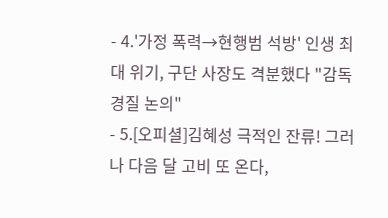- 4.'가정 폭력→현행범 석방' 인생 최대 위기, 구단 사장도 격분했다 "감독 경질 논의"
- 5.[오피셜]김혜성 극적인 잔류! 그러나 다음 달 고비 또 온다,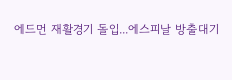에드먼 재활경기 돌입...에스피날 방출대기